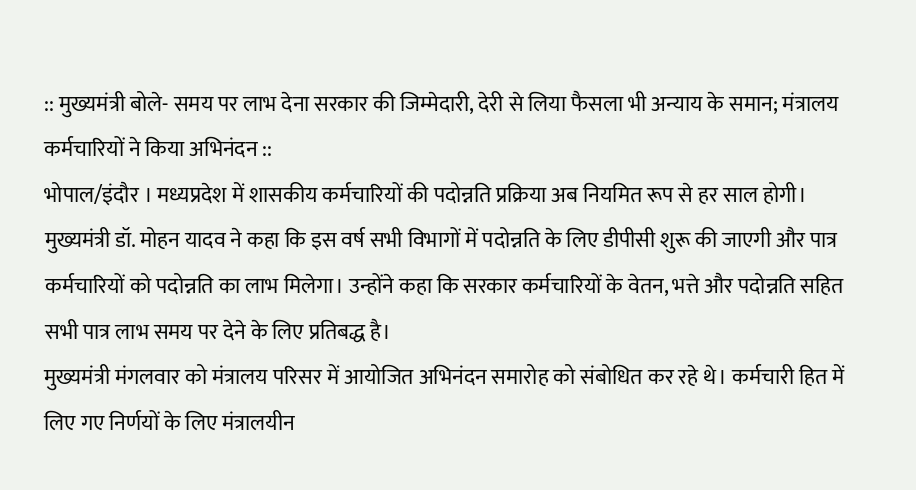:: मुख्यमंत्री बोले- समय पर लाभ देना सरकार की जिम्मेदारी, देरी से लिया फैसला भी अन्याय के समान; मंत्रालय कर्मचारियों ने किया अभिनंदन ::
भोपाल/इंदौर । मध्यप्रदेश में शासकीय कर्मचारियों की पदोन्नति प्रक्रिया अब नियमित रूप से हर साल होगी। मुख्यमंत्री डॉ. मोहन यादव ने कहा कि इस वर्ष सभी विभागों में पदोन्नति के लिए डीपीसी शुरू की जाएगी और पात्र कर्मचारियों को पदोन्नति का लाभ मिलेगा। उन्होंने कहा कि सरकार कर्मचारियों के वेतन, भत्ते और पदोन्नति सहित सभी पात्र लाभ समय पर देने के लिए प्रतिबद्ध है।
मुख्यमंत्री मंगलवार को मंत्रालय परिसर में आयोजित अभिनंदन समारोह को संबोधित कर रहे थे। कर्मचारी हित में लिए गए निर्णयों के लिए मंत्रालयीन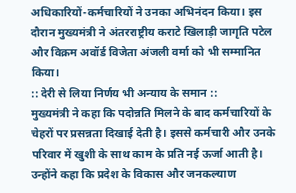अधिकारियों-कर्मचारियों ने उनका अभिनंदन किया। इस दौरान मुख्यमंत्री ने अंतरराष्ट्रीय कराटे खिलाड़ी जागृति पटेल और विक्रम अवॉर्ड विजेता अंजली वर्मा को भी सम्मानित किया।
:: देरी से लिया निर्णय भी अन्याय के समान ::
मुख्यमंत्री ने कहा कि पदोन्नति मिलने के बाद कर्मचारियों के चेहरों पर प्रसन्नता दिखाई देती है। इससे कर्मचारी और उनके परिवार में खुशी के साथ काम के प्रति नई ऊर्जा आती है। उन्होंने कहा कि प्रदेश के विकास और जनकल्याण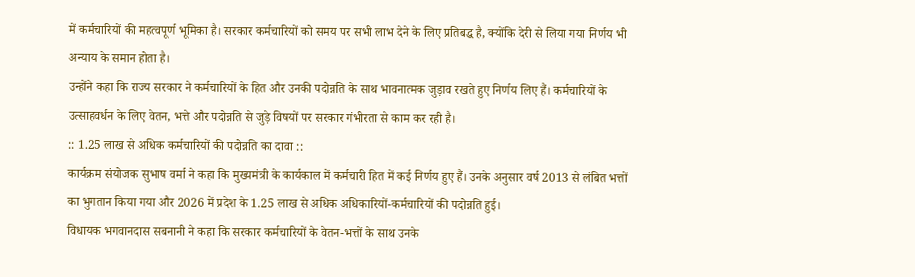में कर्मचारियों की महत्वपूर्ण भूमिका है। सरकार कर्मचारियों को समय पर सभी लाभ देने के लिए प्रतिबद्ध है, क्योंकि देरी से लिया गया निर्णय भी अन्याय के समान होता है।
उन्होंने कहा कि राज्य सरकार ने कर्मचारियों के हित और उनकी पदोन्नति के साथ भावनात्मक जुड़ाव रखते हुए निर्णय लिए हैं। कर्मचारियों के उत्साहवर्धन के लिए वेतन, भत्ते और पदोन्नति से जुड़े विषयों पर सरकार गंभीरता से काम कर रही है।
:: 1.25 लाख से अधिक कर्मचारियों की पदोन्नति का दावा ::
कार्यक्रम संयोजक सुभाष वर्मा ने कहा कि मुख्यमंत्री के कार्यकाल में कर्मचारी हित में कई निर्णय हुए हैं। उनके अनुसार वर्ष 2013 से लंबित भत्तों का भुगतान किया गया और 2026 में प्रदेश के 1.25 लाख से अधिक अधिकारियों-कर्मचारियों की पदोन्नति हुई।
विधायक भगवानदास सबनानी ने कहा कि सरकार कर्मचारियों के वेतन-भत्तों के साथ उनके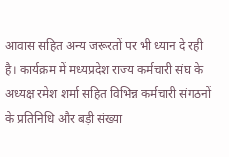आवास सहित अन्य जरूरतों पर भी ध्यान दे रही है। कार्यक्रम में मध्यप्रदेश राज्य कर्मचारी संघ के अध्यक्ष रमेश शर्मा सहित विभिन्न कर्मचारी संगठनों के प्रतिनिधि और बड़ी संख्या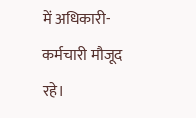में अधिकारी-कर्मचारी मौजूद रहे।